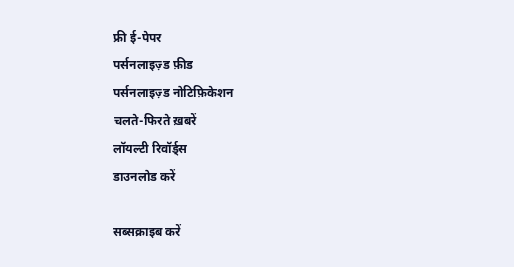फ्री ई-पेपर
पर्सनलाइज़्ड फ़ीड
पर्सनलाइज़्ड नोटिफ़िकेशन
चलते-फिरते ख़बरें
लॉयल्टी रिवॉर्ड्स
डाउनलोड करें

सब्सक्राइब करें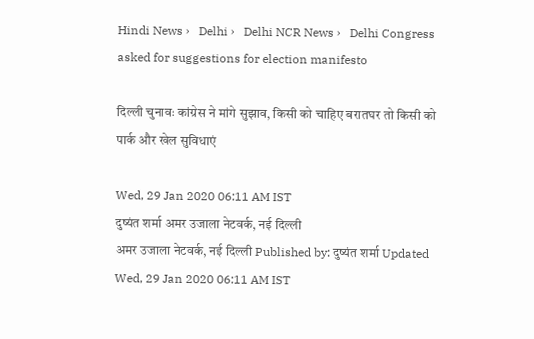Hindi News ›   Delhi ›   Delhi NCR News ›   Delhi Congress asked for suggestions for election manifesto

दिल्ली चुनावः कांग्रेस ने मांगे सुझाव, किसी को चाहिए बरातघर तो किसी को पार्क और खेल सुविधाएं

Wed, 29 Jan 2020 06:11 AM IST
दुष्यंत शर्मा अमर उजाला नेटवर्क, नई दिल्ली
अमर उजाला नेटवर्क, नई दिल्ली Published by: दुष्यंत शर्मा Updated Wed, 29 Jan 2020 06:11 AM IST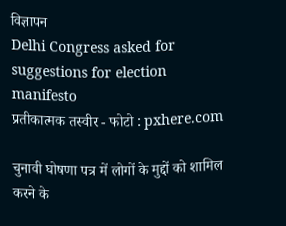विज्ञापन
Delhi Congress asked for suggestions for election manifesto
प्रतीकात्मक तस्वीर - फोटो : pxhere.com

चुनावी घोषणा पत्र में लोगों के मुद्दों को शामिल करने के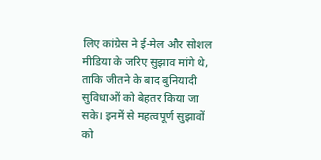लिए कांग्रेस ने ई-मेल और सोशल मीडिया के जरिए सुझाव मांगे थे, ताकि जीतने के बाद बुनियादी सुविधाओं को बेहतर किया जा सके। इनमें से महत्वपूर्ण सुझावों को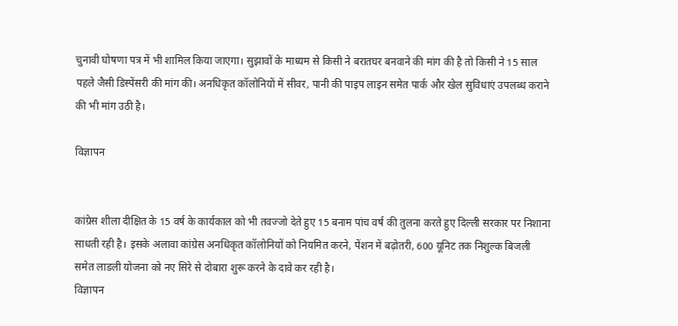चुनावी घोषणा पत्र में भी शामिल किया जाएगा। सुझावों के माध्यम से किसी ने बरातघर बनवाने की मांग की है तो किसी ने 15 साल पहले जैसी डिस्पेंसरी की मांग की। अनधिकृत कॉलोनियों में सीवर, पानी की पाइप लाइन समेत पार्क और खेल सुविधाएं उपलब्ध कराने की भी मांग उठी है।

विज्ञापन


कांग्रेस शीला दीक्षित के 15 वर्ष के कार्यकाल को भी तवज्जो देते हुए 15 बनाम पांच वर्ष की तुलना करते हुए दिल्ली सरकार पर निशाना साधती रही है। इसके अलावा कांग्रेस अनधिकृत कॉलोनियों को नियमित करने, पेंशन में बढ़ोतरी, 600 यूनिट तक निशुल्क बिजली समेत लाडली योजना को नए सिरे से दोबारा शुरू करने के दावे कर रही है।
विज्ञापन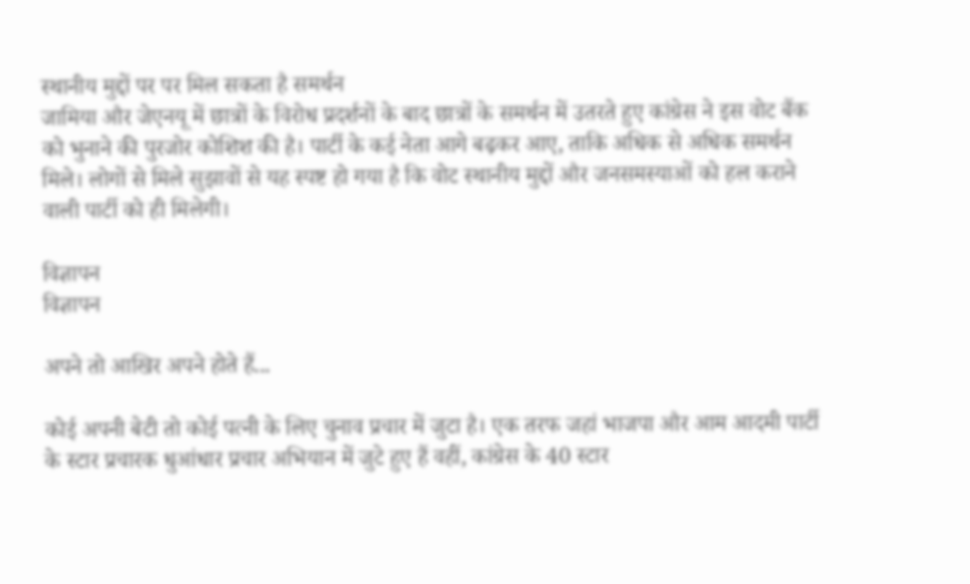स्थानीय मुद्दों पर पर मिल सकता है समर्थन
जामिया और जेएनयू में छात्रों के विरोध प्रदर्शनों के बाद छात्रों के समर्थन में उतरते हुए कांग्रेस ने इस वोट बैंक को भुनाने की पुरजोर कोशिश की है। पार्टी के कई नेता आगे बढ़कर आए, ताकि अधिक से अधिक समर्थन मिले। लोगों से मिले सुझावों से यह स्पष्ट हो गया है कि वोट स्थानीय मुद्दों और जनसमस्याओं को हल कराने वाली पार्टी को ही मिलेगी।

विज्ञापन
विज्ञापन

अपने तो आखिर अपने होते हैं...

कोई अपनी बेटी तो कोई पत्नी के लिए चुनाव प्रचार में जुटा है। एक तरफ जहां भाजपा और आम आदमी पार्टी के स्टार प्रचारक धुआंधार प्रचार अभियान में जुटे हुए हैं वहीं, कांग्रेस के 40 स्टार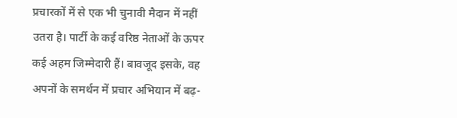प्रचारकों में से एक भी चुनावी मैदान में नहीं उतरा है। पार्टी के कई वरिष्ठ नेताओं के ऊपर कई अहम जिम्मेदारी हैं। बावजूद इसके, वह अपनों के समर्थन में प्रचार अभियान में बढ़-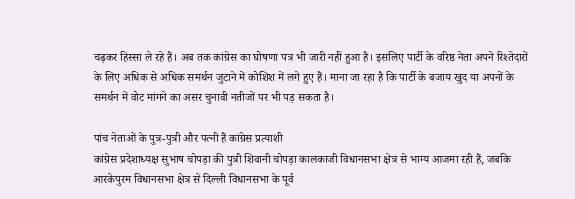चढ़कर हिस्सा ले रहे हैं। अब तक कांग्रेस का घोषणा पत्र भी जारी नहीं हुआ है। इसलिए पार्टी के वरिष्ठ नेता अपने रिश्तेदारों के लिए अधिक से अधिक समर्थन जुटाने में कोशिश में लगे हुए हैं। माना जा रहा है कि पार्टी के बजाय खुद या अपनों के समर्थन में वोट मांगने का असर चुनावी नतीजों पर भी पड़ सकता है।

पांच नेताओं के पुत्र-पुत्री और पत्नी हैं कांग्रेस प्रत्याशी
कांग्रेस प्रदेशाध्यक्ष सुभाष चोपड़ा की पुत्री शिवानी चोपड़ा कालकाजी विधानसभा क्षेत्र से भाग्य आजमा रही हैं, जबकि आरकेपुरम विधानसभा क्षेत्र से दिल्ली विधानसभा के पूर्व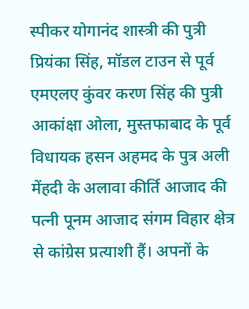स्पीकर योगानंद शास्त्री की पुत्री प्रियंका सिंह, मॉडल टाउन से पूर्व एमएलए कुंवर करण सिंह की पुत्री आकांक्षा ओला, मुस्तफाबाद के पूर्व विधायक हसन अहमद के पुत्र अली मेंहदी के अलावा कीर्ति आजाद की पत्नी पूनम आजाद संगम विहार क्षेत्र से कांग्रेस प्रत्याशी हैं। अपनों के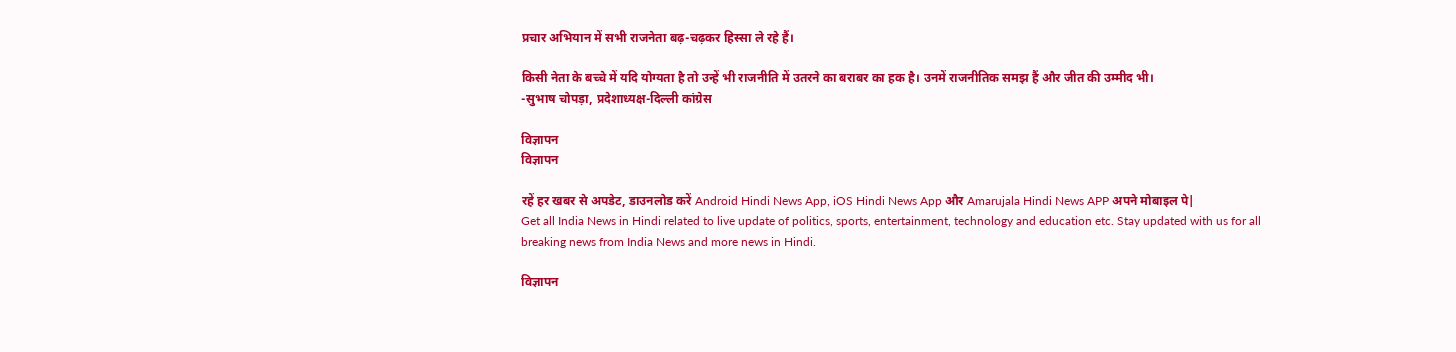प्रचार अभियान में सभी राजनेता बढ़-चढ़कर हिस्सा ले रहे हैं।

किसी नेता के बच्चे में यदि योग्यता है तो उन्हें भी राजनीति में उतरने का बराबर का हक है। उनमें राजनीतिक समझ हैं और जीत की उम्मीद भी।
-सुभाष चोपड़ा, प्रदेशाध्यक्ष-दिल्ली कांग्रेस

विज्ञापन
विज्ञापन

रहें हर खबर से अपडेट, डाउनलोड करें Android Hindi News App, iOS Hindi News App और Amarujala Hindi News APP अपने मोबाइल पे|
Get all India News in Hindi related to live update of politics, sports, entertainment, technology and education etc. Stay updated with us for all breaking news from India News and more news in Hindi.

विज्ञापन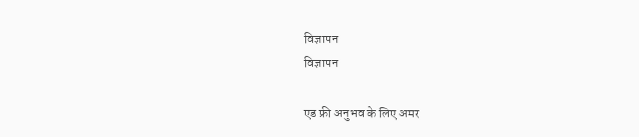विज्ञापन
विज्ञापन

एड फ्री अनुभव के लिए अमर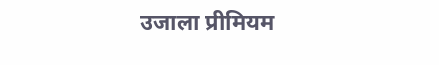उजाला प्रीमियम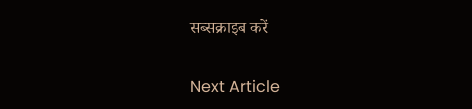सब्सक्राइब करें

Next Article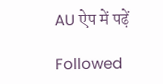AU ऐप में पढ़ें

Followed